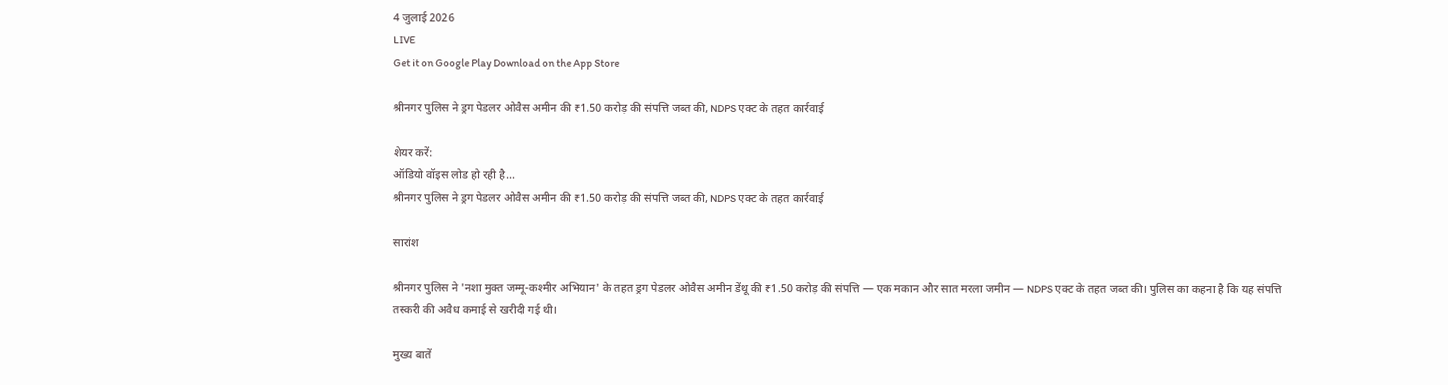4 जुलाई 2026
LIVE
Get it on Google Play Download on the App Store

श्रीनगर पुलिस ने ड्रग पेडलर ओवैस अमीन की ₹1.50 करोड़ की संपत्ति जब्त की, NDPS एक्ट के तहत कार्रवाई

शेयर करें:
ऑडियो वॉइस लोड हो रही है…
श्रीनगर पुलिस ने ड्रग पेडलर ओवैस अमीन की ₹1.50 करोड़ की संपत्ति जब्त की, NDPS एक्ट के तहत कार्रवाई

सारांश

श्रीनगर पुलिस ने 'नशा मुक्त जम्मू-कश्मीर अभियान' के तहत ड्रग पेडलर ओवैस अमीन डेंथू की ₹1.50 करोड़ की संपत्ति — एक मकान और सात मरला जमीन — NDPS एक्ट के तहत जब्त की। पुलिस का कहना है कि यह संपत्ति तस्करी की अवैध कमाई से खरीदी गई थी।

मुख्य बातें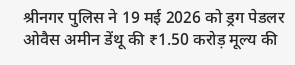श्रीनगर पुलिस ने 19 मई 2026 को ड्रग पेडलर ओवैस अमीन डेंथू की ₹1.50 करोड़ मूल्य की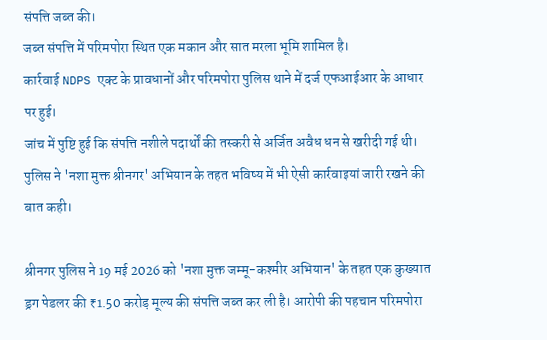संपत्ति जब्त की।
जब्त संपत्ति में परिमपोरा स्थित एक मकान और सात मरला भूमि शामिल है।
कार्रवाई NDPS एक्ट के प्रावधानों और परिमपोरा पुलिस थाने में दर्ज एफआईआर के आधार पर हुई।
जांच में पुष्टि हुई कि संपत्ति नशीले पदार्थों की तस्करी से अर्जित अवैध धन से खरीदी गई थी।
पुलिस ने 'नशा मुक्त श्रीनगर' अभियान के तहत भविष्य में भी ऐसी कार्रवाइयां जारी रखने की बात कही।

श्रीनगर पुलिस ने 19 मई 2026 को 'नशा मुक्त जम्मू-कश्मीर अभियान' के तहत एक कुख्यात ड्रग पेडलर की ₹1.50 करोड़ मूल्य की संपत्ति जब्त कर ली है। आरोपी की पहचान परिमपोरा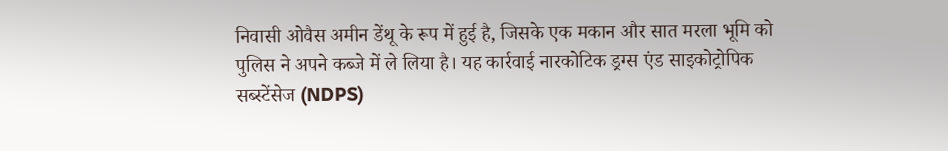निवासी ओवैस अमीन डेंथू के रूप में हुई है, जिसके एक मकान और सात मरला भूमि को पुलिस ने अपने कब्जे में ले लिया है। यह कार्रवाई नारकोटिक ड्रग्स एंड साइकोट्रोपिक सब्स्टेंसेज (NDPS)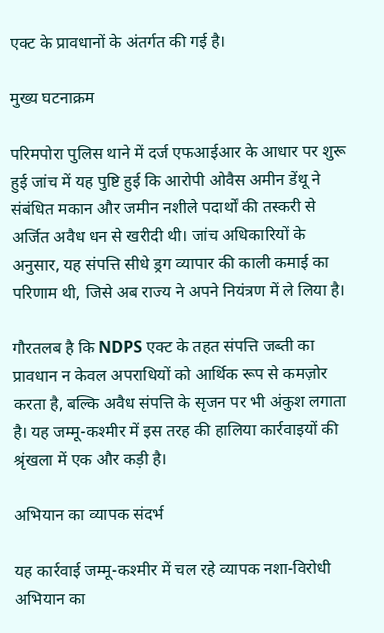एक्ट के प्रावधानों के अंतर्गत की गई है।

मुख्य घटनाक्रम

परिमपोरा पुलिस थाने में दर्ज एफआईआर के आधार पर शुरू हुई जांच में यह पुष्टि हुई कि आरोपी ओवैस अमीन डेंथू ने संबंधित मकान और जमीन नशीले पदार्थों की तस्करी से अर्जित अवैध धन से खरीदी थी। जांच अधिकारियों के अनुसार, यह संपत्ति सीधे ड्रग व्यापार की काली कमाई का परिणाम थी, जिसे अब राज्य ने अपने नियंत्रण में ले लिया है।

गौरतलब है कि NDPS एक्ट के तहत संपत्ति जब्ती का प्रावधान न केवल अपराधियों को आर्थिक रूप से कमज़ोर करता है, बल्कि अवैध संपत्ति के सृजन पर भी अंकुश लगाता है। यह जम्मू-कश्मीर में इस तरह की हालिया कार्रवाइयों की श्रृंखला में एक और कड़ी है।

अभियान का व्यापक संदर्भ

यह कार्रवाई जम्मू-कश्मीर में चल रहे व्यापक नशा-विरोधी अभियान का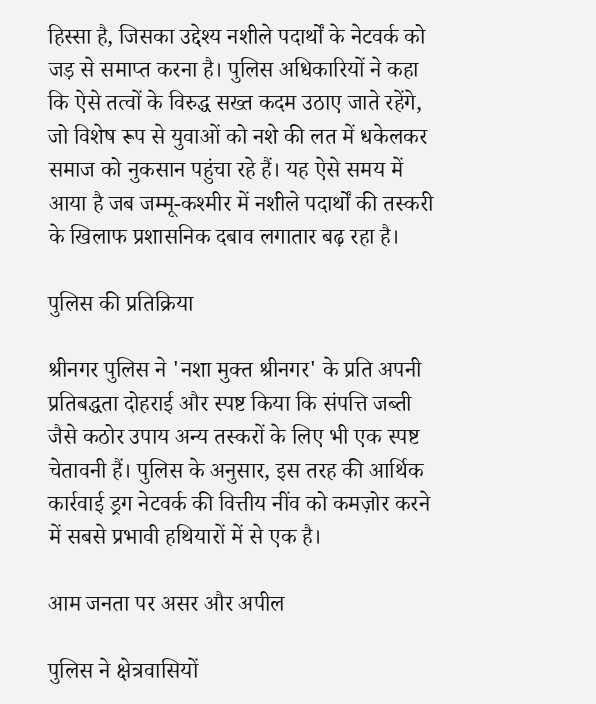हिस्सा है, जिसका उद्देश्य नशीले पदार्थों के नेटवर्क को जड़ से समाप्त करना है। पुलिस अधिकारियों ने कहा कि ऐसे तत्वों के विरुद्ध सख्त कदम उठाए जाते रहेंगे, जो विशेष रूप से युवाओं को नशे की लत में धकेलकर समाज को नुकसान पहुंचा रहे हैं। यह ऐसे समय में आया है जब जम्मू-कश्मीर में नशीले पदार्थों की तस्करी के खिलाफ प्रशासनिक दबाव लगातार बढ़ रहा है।

पुलिस की प्रतिक्रिया

श्रीनगर पुलिस ने 'नशा मुक्त श्रीनगर' के प्रति अपनी प्रतिबद्धता दोहराई और स्पष्ट किया कि संपत्ति जब्ती जैसे कठोर उपाय अन्य तस्करों के लिए भी एक स्पष्ट चेतावनी हैं। पुलिस के अनुसार, इस तरह की आर्थिक कार्रवाई ड्रग नेटवर्क की वित्तीय नींव को कमज़ोर करने में सबसे प्रभावी हथियारों में से एक है।

आम जनता पर असर और अपील

पुलिस ने क्षेत्रवासियों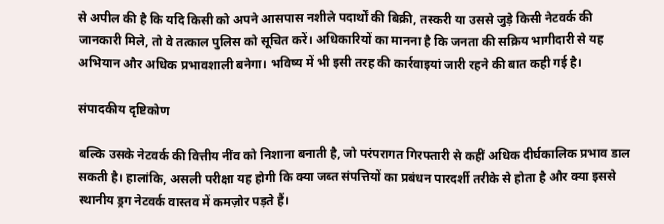से अपील की है कि यदि किसी को अपने आसपास नशीले पदार्थों की बिक्री, तस्करी या उससे जुड़े किसी नेटवर्क की जानकारी मिले, तो वे तत्काल पुलिस को सूचित करें। अधिकारियों का मानना है कि जनता की सक्रिय भागीदारी से यह अभियान और अधिक प्रभावशाली बनेगा। भविष्य में भी इसी तरह की कार्रवाइयां जारी रहने की बात कही गई है।

संपादकीय दृष्टिकोण

बल्कि उसके नेटवर्क की वित्तीय नींव को निशाना बनाती है, जो परंपरागत गिरफ्तारी से कहीं अधिक दीर्घकालिक प्रभाव डाल सकती है। हालांकि, असली परीक्षा यह होगी कि क्या जब्त संपत्तियों का प्रबंधन पारदर्शी तरीके से होता है और क्या इससे स्थानीय ड्रग नेटवर्क वास्तव में कमज़ोर पड़ते हैं।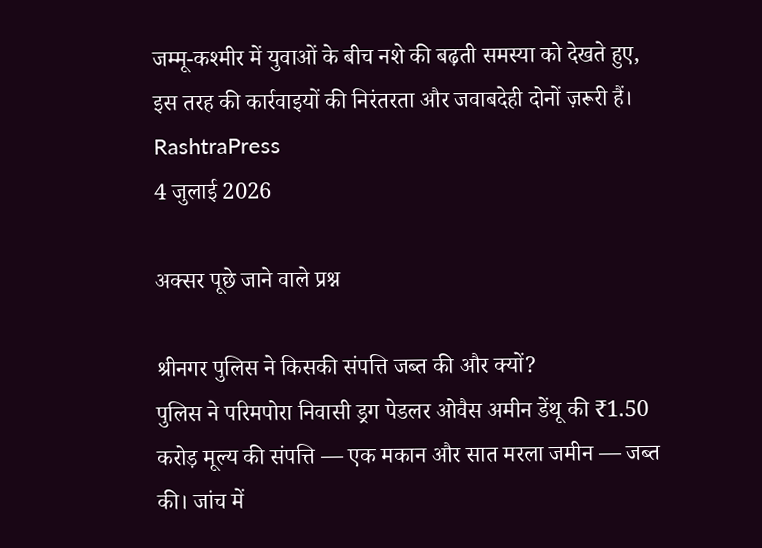जम्मू-कश्मीर में युवाओं के बीच नशे की बढ़ती समस्या को देखते हुए, इस तरह की कार्रवाइयों की निरंतरता और जवाबदेही दोनों ज़रूरी हैं।
RashtraPress
4 जुलाई 2026

अक्सर पूछे जाने वाले प्रश्न

श्रीनगर पुलिस ने किसकी संपत्ति जब्त की और क्यों?
पुलिस ने परिमपोरा निवासी ड्रग पेडलर ओवैस अमीन डेंथू की ₹1.50 करोड़ मूल्य की संपत्ति — एक मकान और सात मरला जमीन — जब्त की। जांच में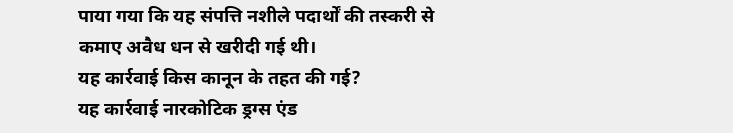पाया गया कि यह संपत्ति नशीले पदार्थों की तस्करी से कमाए अवैध धन से खरीदी गई थी।
यह कार्रवाई किस कानून के तहत की गई?
यह कार्रवाई नारकोटिक ड्रग्स एंड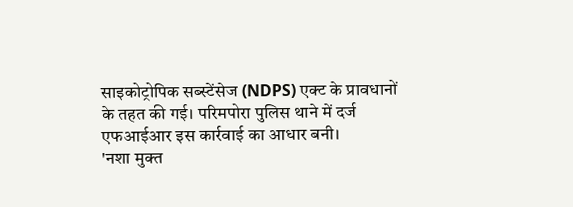साइकोट्रोपिक सब्स्टेंसेज (NDPS) एक्ट के प्रावधानों के तहत की गई। परिमपोरा पुलिस थाने में दर्ज एफआईआर इस कार्रवाई का आधार बनी।
'नशा मुक्त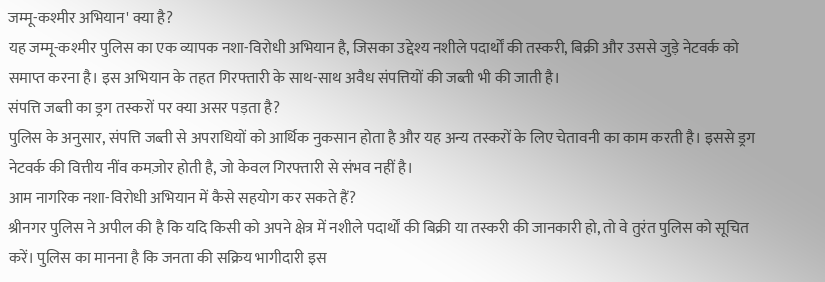जम्मू-कश्मीर अभियान' क्या है?
यह जम्मू-कश्मीर पुलिस का एक व्यापक नशा-विरोधी अभियान है, जिसका उद्देश्य नशीले पदार्थों की तस्करी, बिक्री और उससे जुड़े नेटवर्क को समाप्त करना है। इस अभियान के तहत गिरफ्तारी के साथ-साथ अवैध संपत्तियों की जब्ती भी की जाती है।
संपत्ति जब्ती का ड्रग तस्करों पर क्या असर पड़ता है?
पुलिस के अनुसार, संपत्ति जब्ती से अपराधियों को आर्थिक नुकसान होता है और यह अन्य तस्करों के लिए चेतावनी का काम करती है। इससे ड्रग नेटवर्क की वित्तीय नींव कमज़ोर होती है, जो केवल गिरफ्तारी से संभव नहीं है।
आम नागरिक नशा-विरोधी अभियान में कैसे सहयोग कर सकते हैं?
श्रीनगर पुलिस ने अपील की है कि यदि किसी को अपने क्षेत्र में नशीले पदार्थों की बिक्री या तस्करी की जानकारी हो, तो वे तुरंत पुलिस को सूचित करें। पुलिस का मानना है कि जनता की सक्रिय भागीदारी इस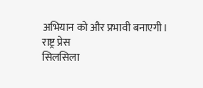अभियान को और प्रभावी बनाएगी।
राष्ट्र प्रेस
सिलसिला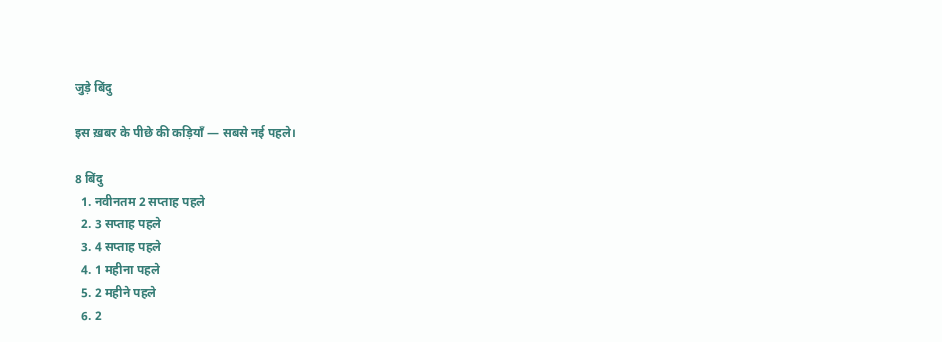जुड़े बिंदु

इस ख़बर के पीछे की कड़ियाँ — सबसे नई पहले।

8 बिंदु
  1. नवीनतम 2 सप्ताह पहले
  2. 3 सप्ताह पहले
  3. 4 सप्ताह पहले
  4. 1 महीना पहले
  5. 2 महीने पहले
  6. 2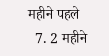महीने पहले
  7. 2 महीने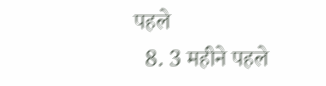पहले
  8. 3 महीने पहले